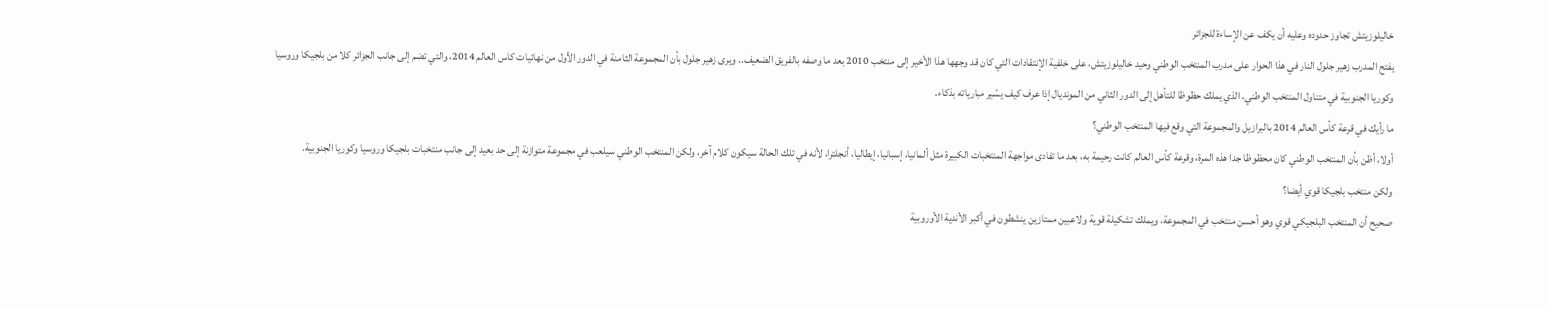خاليلوزيتش تجاوز حدوده وعليه أن يكف عن الإساءة للجزائر
يفتح المدرب زهير جلول النار في هذا الحوار على مدرب المنتخب الوطني وحيد خاليلوزيتش، على خلفية الإنتقادات التي كان قد وجهها هذا الأخير إلى منتخب 2010 بعد ما وصفه بالفريق الضعيف.. ويرى زهير جلول بأن المجموعة الثامنة في الدور الأول من نهائيات كاس العالم 2014، والتي تضم إلى جانب الجزائر كلا من بلجيكا وروسيا وكوريا الجنوبية في متناول المنتخب الوطني، الذي يملك حظوظا للتأهل إلى الدور الثاني من المونديال إذا عرف كيف يسّير مبارياته بذكاء.
ما رأيك في قرعة كأس العالم 2014 بالبرازيل والمجموعة التي وقع فيها المنتخب الوطني؟
أولا، أظن بأن المنتخب الوطني كان محظوظا جدا هذه المرة، وقرعة كأس العالم كانت رحيمة به، بعد ما تفادى مواجهة المنتخبات الكبيرة مثل ألمانيا، إسبانيا، إيطاليا، أنجلترا، لأنه في تلك الحالة سيكون كلام آخر، ولكن المنتخب الوطني سيلعب في مجموعة متوازنة إلى حد بعيد إلى جانب منتخبات بلجيكا وروسيا وكوريا الجنوبية.
ولكن منتخب بلجيكا قوي أيضا؟
صحيح أن المنتخب البلجيكي قوي وهو أحسن منتخب في المجموعة، ويملك تشكيلة قوية ولاعبين ممتازين ينشطون في أكبر الأندية الأوروبية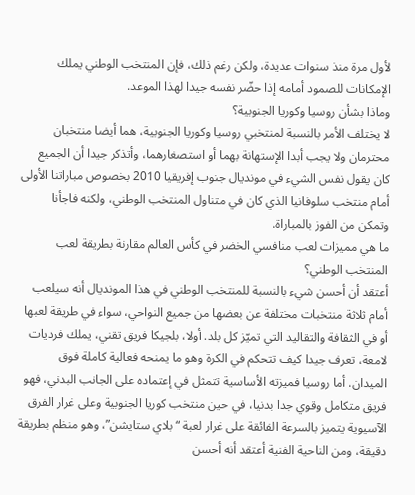لأول مرة منذ سنوات عديدة، ولكن رغم ذلك، فإن المنتخب الوطني يملك الإمكانات للصمود أمامه إذا حضّر نفسه جيدا لهذا الموعد.
وماذا بشأن روسيا وكوريا الجنوبية؟
لا يختلف الأمر بالنسبة لمنتخبي روسيا وكوريا الجنوبية، هما أيضا منتخبان محترمان ولا يجب أبدا الإستهانة بهما أو استصغارهما، وأتذكر جيدا أن الجميع كان يقول نفس الشيء في مونديال جنوب إفريقيا 2010 بخصوص مباراتنا الأولى أمام منتخب سلوفانيا الذي كان في متناول المنتخب الوطني، ولكنه فاجأنا وتمكن من الفوز بالمباراة.
ما هي مميزات لعب منافسي الخضر في كأس العالم مقارنة بطريقة لعب المنتخب الوطني؟
أعتقد أن أحسن شيء بالنسبة للمنتخب الوطني في هذا المونديال أنه سيلعب أمام ثلاثة منتخبات مختلفة عن بعضها من جميع النواحي، سواء في طريقة لعبها أو في الثقافة والتقاليد التي تميّز كل بلد. أولا، بلجيكا فريق تقني، يملك فرديات لامعة، تعرف جيدا كيف تتحكم في الكرة وهو ما يمنحه فعالية كاملة فوق الميدان. أما روسيا فميزته الأساسية تتمثل في إعتماده على الجانب البدني، فهو فريق متكامل وقوي جدا بدنيا، في حين منتخب كوريا الجنوبية وعلى غرار الفرق الآسيوية يتميز بالسرعة الفائقة على غرار لعبة “بلاي ستايشن”، وهو منظم بطريقة دقيقة، ومن الناحية الفنية أعتقد أنه أحسن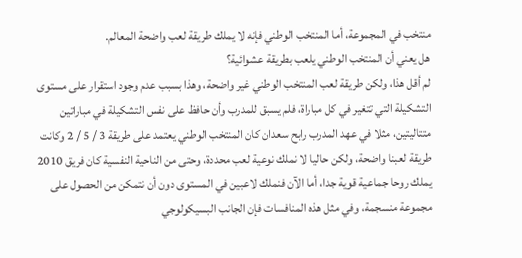منتخب في المجموعة، أما المنتخب الوطني فإنه لا يملك طريقة لعب واضحة المعالم.
هل يعني أن المنتخب الوطني يلعب بطريقة عشوائية؟
لم أقل هذا، ولكن طريقة لعب المنتخب الوطني غير واضحة، وهذا بسبب عدم وجود استقرار على مستوى التشكيلة التي تتغير في كل مباراة، فلم يسبق للمدرب وأن حافظ على نفس التشكيلة في مباراتين متتاليتين، مثلا في عهد المدرب رابح سعدان كان المنتخب الوطني يعتمد على طريقة 3 / 5 / 2 وكانت طريقة لعبنا واضحة، ولكن حاليا لا نملك نوعية لعب محددة، وحتى من الناحية النفسية كان فريق 2010 يملك روحا جماعية قوية جدا، أما الآن فنملك لاعبين في المستوى دون أن نتمكن من الحصول على مجموعة منسجمة، وفي مثل هذه المنافسات فإن الجانب البسيكولوجي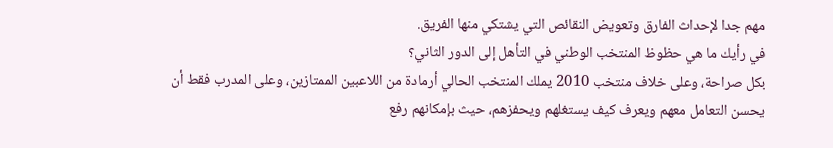مهم جدا لإحداث الفارق وتعويض النقائص التي يشتكي منها الفريق.
في رأيك ما هي حظوظ المنتخب الوطني في التأهل إلى الدور الثاني؟
بكل صراحة، وعلى خلاف منتخب 2010 يملك المنتخب الحالي أرمادة من اللاعبين الممتازين، وعلى المدرب فقط أن يحسن التعامل معهم ويعرف كيف يستغلهم ويحفزهم، حيث بإمكانهم رفع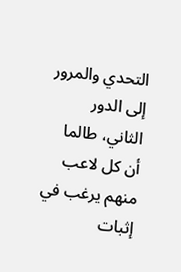التحدي والمرور إلى الدور الثاني، طالما أن كل لاعب منهم يرغب في إثبات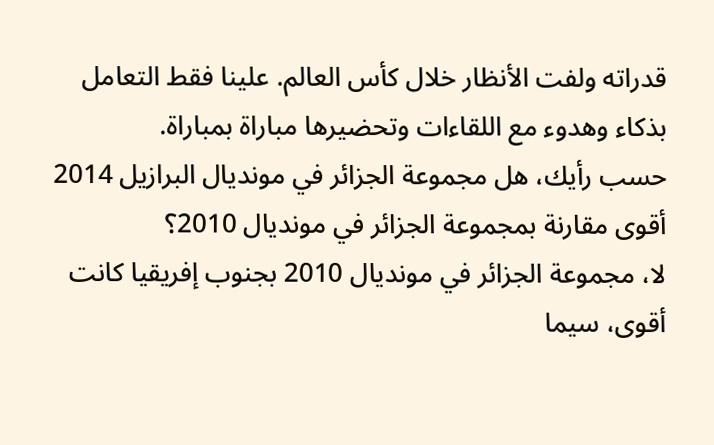قدراته ولفت الأنظار خلال كأس العالم. علينا فقط التعامل بذكاء وهدوء مع اللقاءات وتحضيرها مباراة بمباراة.
حسب رأيك، هل مجموعة الجزائر في مونديال البرازيل 2014 أقوى مقارنة بمجموعة الجزائر في مونديال 2010؟
لا، مجموعة الجزائر في مونديال 2010 بجنوب إفريقيا كانت أقوى، سيما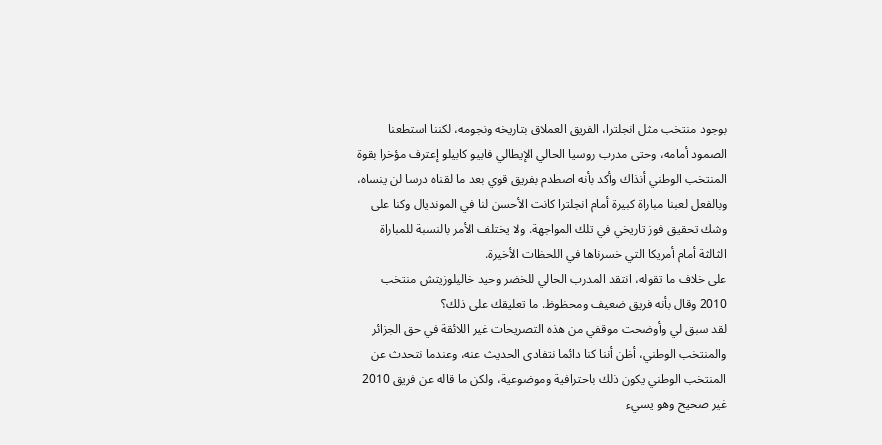بوجود منتخب مثل انجلترا، الفريق العملاق بتاريخه ونجومه، لكننا استطعنا الصمود أمامه، وحتى مدرب روسيا الحالي الإيطالي فابيو كابيلو إعترف مؤخرا بقوة المنتخب الوطني أنذاك وأكد بأنه اصطدم بفريق قوي بعد ما لقناه درسا لن ينساه، وبالفعل لعبنا مباراة كبيرة أمام انجلترا كانت الأحسن لنا في المونديال وكنا على وشك تحقيق فوز تاريخي في تلك المواجهة. ولا يختلف الأمر بالنسبة للمباراة الثالثة أمام أمريكا التي خسرناها في اللحظات الأخيرة.
على خلاف ما تقوله، انتقد المدرب الحالي للخضر وحيد خاليلوزيتش منتخب 2010 وقال بأنه فريق ضعيف ومحظوظ. ما تعليقك على ذلك؟
لقد سبق لي وأوضحت موقفي من هذه التصريحات غير اللائقة في حق الجزائر والمنتخب الوطني، أظن أننا كنا دائما نتفادى الحديث عنه، وعندما نتحدث عن المنتخب الوطني يكون ذلك باحترافية وموضوعية، ولكن ما قاله عن فريق 2010 غير صحيح وهو يسيء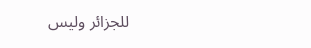للجزائر وليس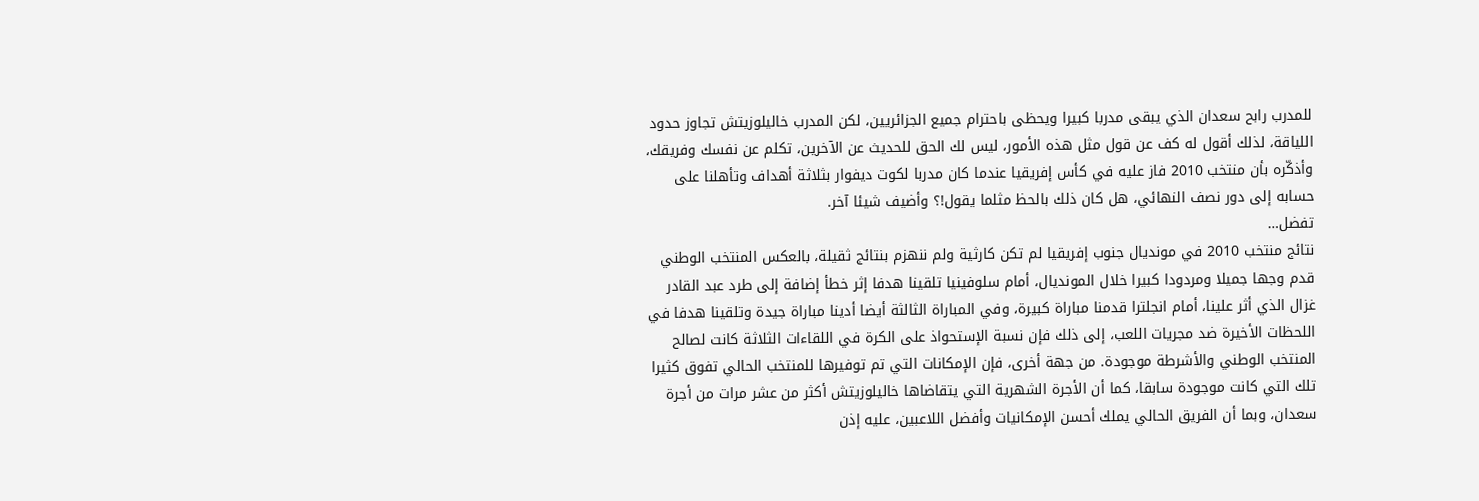للمدرب رابح سعدان الذي يبقى مدربا كبيرا ويحظى باحترام جميع الجزائريين، لكن المدرب خاليلوزيتش تجاوز حدود اللياقة، لذلك أقول له كف عن قول مثل هذه الأمور، ليس لك الحق للحديث عن الآخرين، تكلم عن نفسك وفريقك، وأذكّره بأن منتخب 2010 فاز عليه في كأس إفريقيا عندما كان مدربا لكوت ديفوار بثلاثة أهداف وتأهلنا على حسابه إلى دور نصف النهائي، هل كان ذلك بالحظ مثلما يقول!؟ وأضيف شيئا آخر.
تفضل…
نتائج منتخب 2010 في مونديال جنوب إفريقيا لم تكن كارثية ولم ننهزم بنتائج ثقيلة، بالعكس المنتخب الوطني قدم وجها جميلا ومردودا كبيرا خلال المونديال، أمام سلوفينيا تلقينا هدفا إثر خطأ إضافة إلى طرد عبد القادر غزال الذي أثر علينا، أمام انجلترا قدمنا مباراة كبيرة، وفي المباراة الثالثة أيضا أدينا مباراة جيدة وتلقينا هدفا في اللحظات الأخيرة ضد مجريات اللعب، إلى ذلك فإن نسبة الإستحواذ على الكرة في اللقاءات الثلاثة كانت لصالح المنتخب الوطني والأشرطة موجودة. من جهة أخرى، فإن الإمكانات التي تم توفيرها للمنتخب الحالي تفوق كثيرا تلك التي كانت موجودة سابقا، كما أن الأجرة الشهرية التي يتقاضاها خاليلوزيتش أكثر من عشر مرات من أجرة سعدان، وبما أن الفريق الحالي يملك أحسن الإمكانيات وأفضل اللاعبين، عليه إذن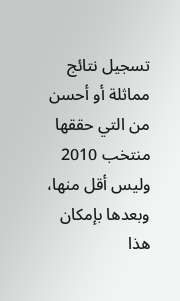تسجيل نتائج مماثلة أو أحسن من التي حققها منتخب 2010 وليس أقل منها، وبعدها بإمكان هذا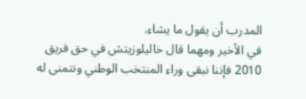المدرب أن يقول ما يشاء.
في الأخير ومهما قال خاليلوزيتش في حق فريق 2010 فإننا نبقى وراء المنتخب الوطني ونتمنى له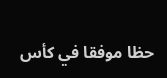حظا موفقا في كأس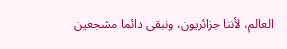العالم، لأننا جزائريون، ونبقى دائما مشجعين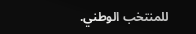للمنتخب الوطني.